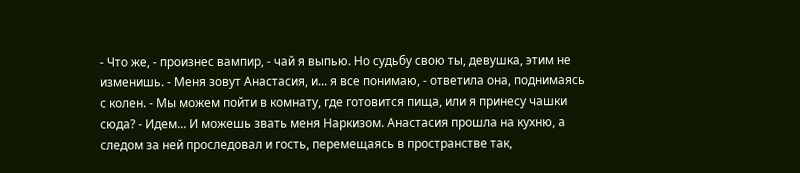- Что же, - произнес вампир, - чай я выпью. Но судьбу свою ты, девушка, этим не изменишь. - Меня зовут Анастасия, и... я все понимаю, - ответила она, поднимаясь с колен. - Мы можем пойти в комнату, где готовится пища, или я принесу чашки сюда? - Идем... И можешь звать меня Наркизом. Анастасия прошла на кухню, а следом за ней проследовал и гость, перемещаясь в пространстве так,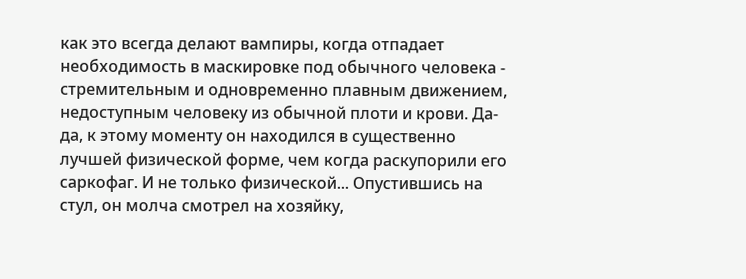как это всегда делают вампиры, когда отпадает необходимость в маскировке под обычного человека - стремительным и одновременно плавным движением, недоступным человеку из обычной плоти и крови. Да-да, к этому моменту он находился в существенно лучшей физической форме, чем когда раскупорили его саркофаг. И не только физической... Опустившись на стул, он молча смотрел на хозяйку,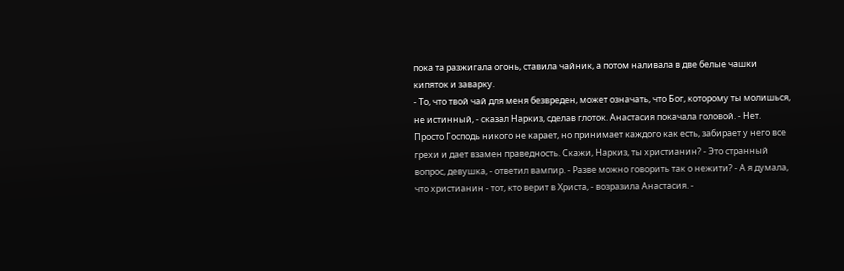пока та разжигала огонь, ставила чайник, а потом наливала в две белые чашки кипяток и заварку.
- То, что твой чай для меня безвреден, может означать, что Бог, которому ты молишься, не истинный, - сказал Наркиз, сделав глоток. Анастасия покачала головой. - Нет. Просто Господь никого не карает, но принимает каждого как есть, забирает у него все грехи и дает взамен праведность. Скажи, Наркиз, ты христианин? - Это странный вопрос, девушка, - ответил вампир. - Разве можно говорить так о нежити? - А я думала, что христианин - тот, кто верит в Христа, - возразила Анастасия. -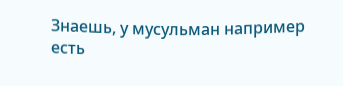Знаешь, у мусульман например есть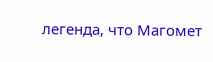легенда, что Магомет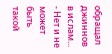обращал джиннов в ислам... - Нет и не может быть такой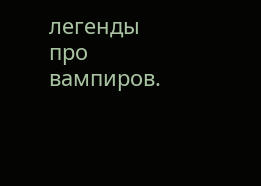легенды про вампиров.